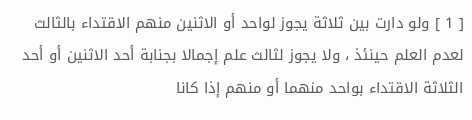[ 1 ] ولو دارت بين ثلاثة يجوز لواحد أو الاثنين منهم الاقتداء بالثالث لعدم العلم حينئذ ، ولا يجوز لثالث علم إجمالا بجنابة أحد الاثنين أو أحد الثلاثة الاقتداء بواحد منهما أو منهم إذا كانا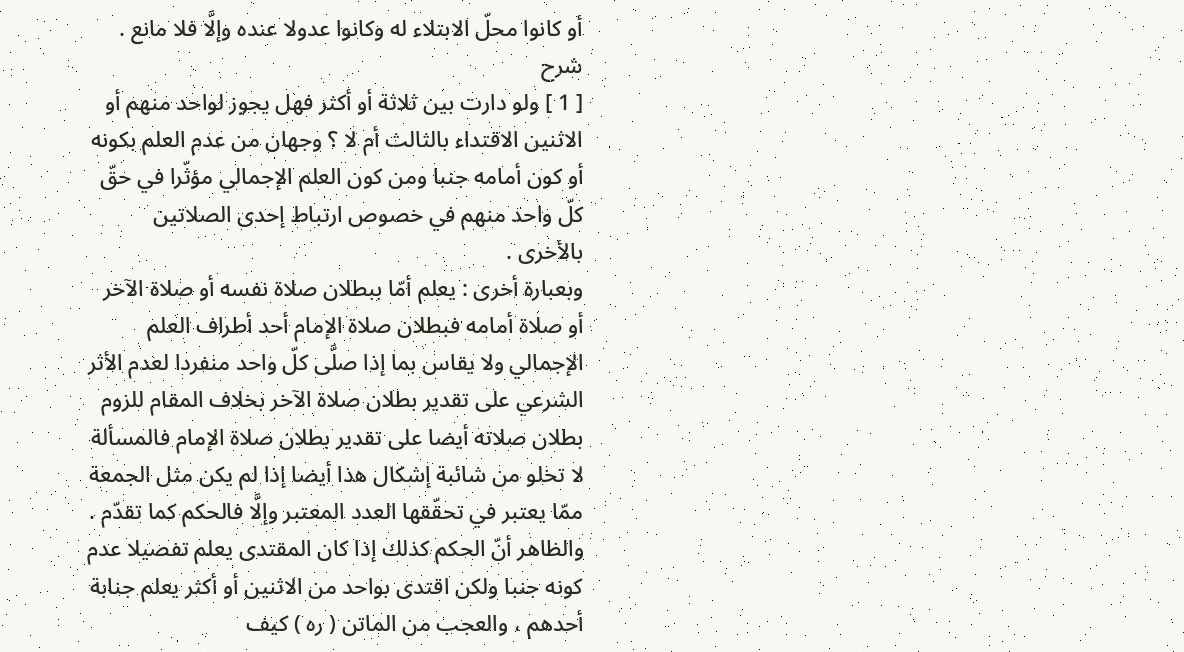أو كانوا محلّ الابتلاء له وكانوا عدولا عنده وإلَّا فلا مانع .
شرح
[ 1 ] ولو دارت بين ثلاثة أو أكثر فهل يجوز لواحد منهم أو الاثنين الاقتداء بالثالث أم لا ؟ وجهان من عدم العلم بكونه أو كون أمامه جنبا ومن كون العلم الإجمالي مؤثّرا في حقّ كلّ واحد منهم في خصوص ارتباط إحدى الصلاتين بالأخرى .
وبعبارة أخرى : يعلم أمّا ببطلان صلاة نفسه أو صلاة الآخر أو صلاة أمامه فبطلان صلاة الإمام أحد أطراف العلم الإجمالي ولا يقاس بما إذا صلَّى كلّ واحد منفردا لعدم الأثر الشرعي على تقدير بطلان صلاة الآخر بخلاف المقام للزوم بطلان صلاته أيضا على تقدير بطلان صلاة الإمام فالمسألة لا تخلو من شائبة إشكال هذا أيضا إذا لم يكن مثل الجمعة ممّا يعتبر في تحقّقها العدد المعتبر وإلَّا فالحكم كما تقدّم .
والظاهر أنّ الحكم كذلك إذا كان المقتدى يعلم تفصيلا عدم كونه جنبا ولكن اقتدى بواحد من الاثنين أو أكثر يعلم جنابة أحدهم ، والعجب من الماتن ( ره ) كيف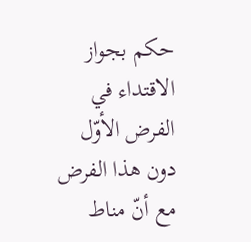حكم بجواز الاقتداء في الفرض الأوّل دون هذا الفرض مع أنّ مناط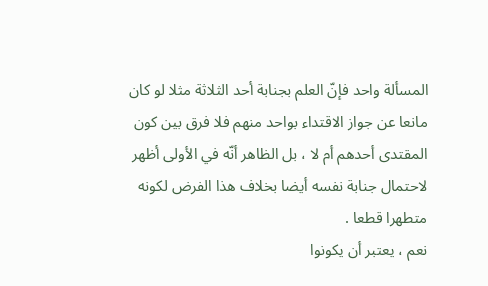المسألة واحد فإنّ العلم بجنابة أحد الثلاثة مثلا لو كان مانعا عن جواز الاقتداء بواحد منهم فلا فرق بين كون المقتدى أحدهم أم لا ، بل الظاهر أنّه في الأولى أظهر لاحتمال جنابة نفسه أيضا بخلاف هذا الفرض لكونه متطهرا قطعا .
نعم ، يعتبر أن يكونوا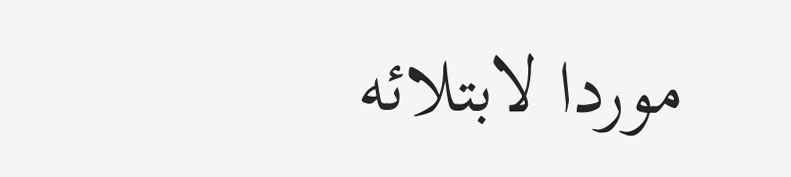موردا لابتلائه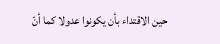حين الاقتداء بأن يكونوا عدولا كما أنّ